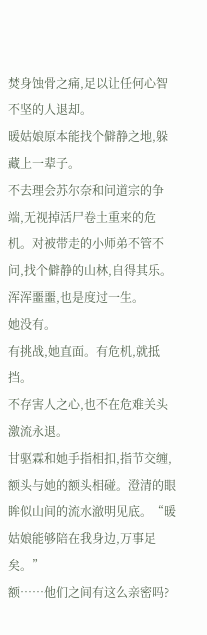焚身蚀骨之痛,足以让任何心智不坚的人退却。
暖姑娘原本能找个僻静之地,躲藏上一辈子。
不去理会苏尔奈和问道宗的争端,无视掉活尸卷土重来的危机。对被带走的小师弟不管不问,找个僻静的山林,自得其乐。
浑浑噩噩,也是度过一生。
她没有。
有挑战,她直面。有危机,就抵挡。
不存害人之心,也不在危难关头激流永退。
甘驱霖和她手指相扣,指节交缠,额头与她的额头相碰。澄清的眼眸似山间的流水澈明见底。“暖姑娘能够陪在我身边,万事足矣。”
额……他们之间有这么亲密吗?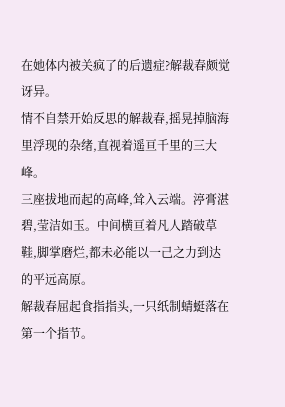在她体内被关疯了的后遗症?解裁春颇觉讶异。
情不自禁开始反思的解裁春,摇晃掉脑海里浮现的杂绪,直视着遥亘千里的三大峰。
三座拔地而起的高峰,耸入云端。渟膏湛碧,莹洁如玉。中间横亘着凡人踏破草鞋,脚掌磨烂,都未必能以一己之力到达的平远高原。
解裁春屈起食指指头,一只纸制蜻蜓落在第一个指节。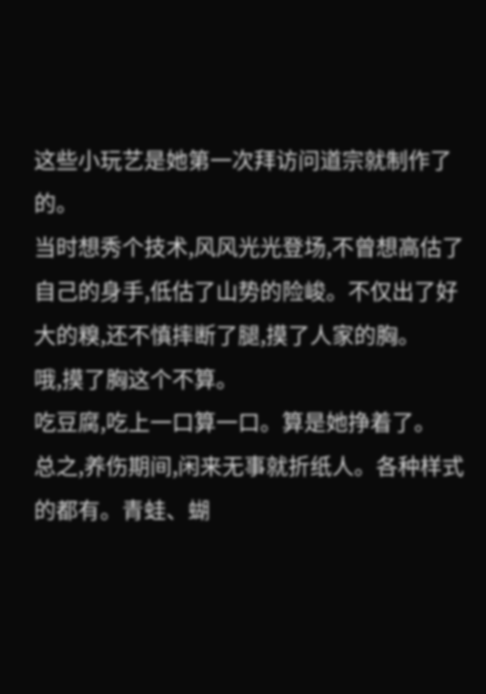这些小玩艺是她第一次拜访问道宗就制作了的。
当时想秀个技术,风风光光登场,不曾想高估了自己的身手,低估了山势的险峻。不仅出了好大的糗,还不慎摔断了腿,摸了人家的胸。
哦,摸了胸这个不算。
吃豆腐,吃上一口算一口。算是她挣着了。
总之,养伤期间,闲来无事就折纸人。各种样式的都有。青蛙、蝴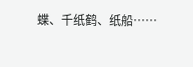蝶、千纸鹤、纸船……